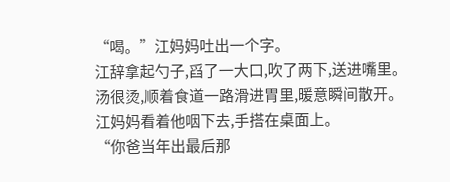“喝。”江妈妈吐出一个字。
江辞拿起勺子,舀了一大口,吹了两下,送进嘴里。
汤很烫,顺着食道一路滑进胃里,暖意瞬间散开。
江妈妈看着他咽下去,手搭在桌面上。
“你爸当年出最后那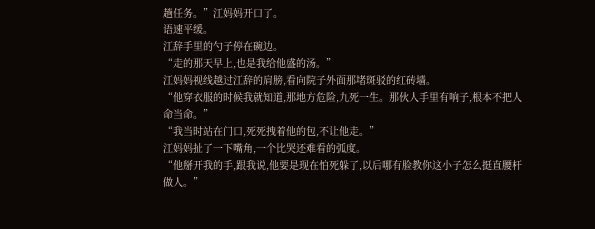趟任务。”江妈妈开口了。
语速平缓。
江辞手里的勺子停在碗边。
“走的那天早上,也是我给他盛的汤。”
江妈妈视线越过江辞的肩膀,看向院子外面那堵斑驳的红砖墙。
“他穿衣服的时候我就知道,那地方危险,九死一生。那伙人手里有响子,根本不把人命当命。”
“我当时站在门口,死死拽着他的包,不让他走。”
江妈妈扯了一下嘴角,一个比哭还难看的弧度。
“他掰开我的手,跟我说,他要是现在怕死躲了,以后哪有脸教你这小子怎么挺直腰杆做人。”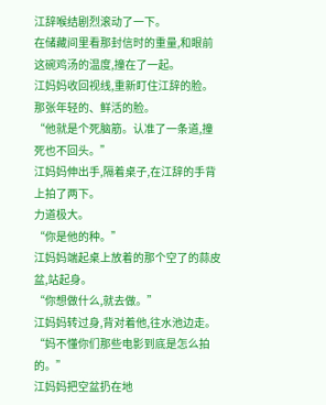江辞喉结剧烈滚动了一下。
在储藏间里看那封信时的重量,和眼前这碗鸡汤的温度,撞在了一起。
江妈妈收回视线,重新盯住江辞的脸。
那张年轻的、鲜活的脸。
“他就是个死脑筋。认准了一条道,撞死也不回头。”
江妈妈伸出手,隔着桌子,在江辞的手背上拍了两下。
力道极大。
“你是他的种。”
江妈妈端起桌上放着的那个空了的蒜皮盆,站起身。
“你想做什么,就去做。”
江妈妈转过身,背对着他,往水池边走。
“妈不懂你们那些电影到底是怎么拍的。”
江妈妈把空盆扔在地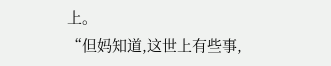上。
“但妈知道,这世上有些事,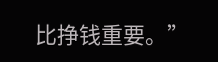比挣钱重要。”